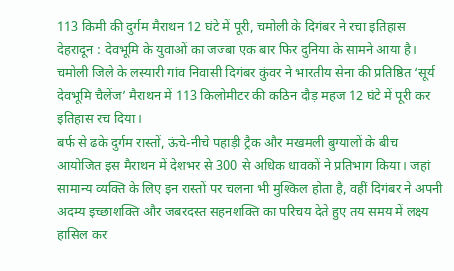113 किमी की दुर्गम मैराथन 12 घंटे में पूरी, चमोली के दिगंबर ने रचा इतिहास
देहरादून : देवभूमि के युवाओं का जज्बा एक बार फिर दुनिया के सामने आया है। चमोली जिले के लस्यारी गांव निवासी दिगंबर कुंवर ने भारतीय सेना की प्रतिष्ठित ‘सूर्य देवभूमि चैलेंज’ मैराथन में 113 किलोमीटर की कठिन दौड़ महज 12 घंटे में पूरी कर इतिहास रच दिया।
बर्फ से ढके दुर्गम रास्तों, ऊंचे-नीचे पहाड़ी ट्रैक और मखमली बुग्यालों के बीच आयोजित इस मैराथन में देशभर से 300 से अधिक धावकों ने प्रतिभाग किया। जहां सामान्य व्यक्ति के लिए इन रास्तों पर चलना भी मुश्किल होता है, वहीं दिगंबर ने अपनी अदम्य इच्छाशक्ति और जबरदस्त सहनशक्ति का परिचय देते हुए तय समय में लक्ष्य हासिल कर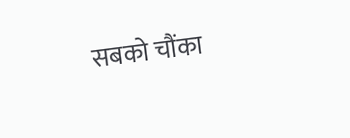सबको चौंका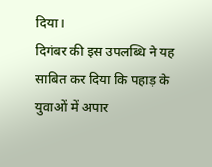दिया।
दिगंबर की इस उपलब्धि ने यह साबित कर दिया कि पहाड़ के युवाओं में अपार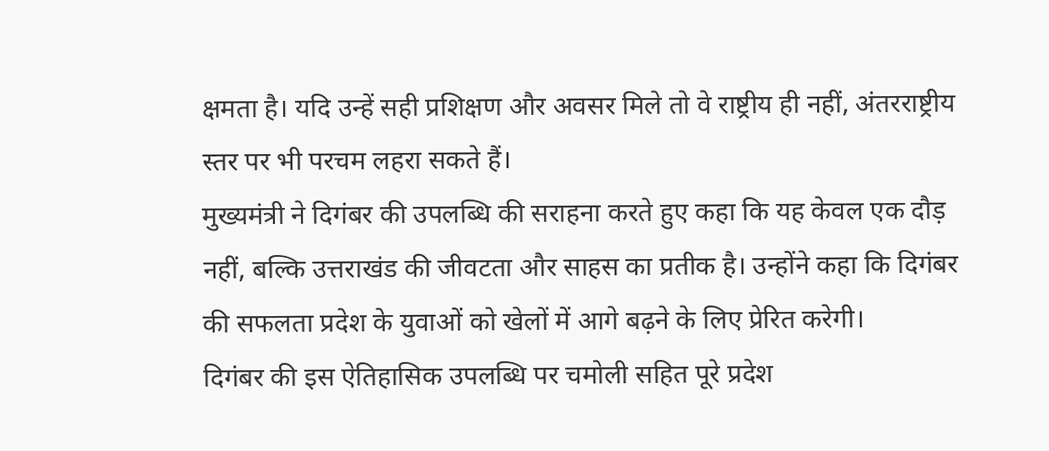क्षमता है। यदि उन्हें सही प्रशिक्षण और अवसर मिले तो वे राष्ट्रीय ही नहीं, अंतरराष्ट्रीय स्तर पर भी परचम लहरा सकते हैं।
मुख्यमंत्री ने दिगंबर की उपलब्धि की सराहना करते हुए कहा कि यह केवल एक दौड़ नहीं, बल्कि उत्तराखंड की जीवटता और साहस का प्रतीक है। उन्होंने कहा कि दिगंबर की सफलता प्रदेश के युवाओं को खेलों में आगे बढ़ने के लिए प्रेरित करेगी।
दिगंबर की इस ऐतिहासिक उपलब्धि पर चमोली सहित पूरे प्रदेश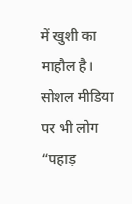में खुशी का माहौल है। सोशल मीडिया पर भी लोग “पहाड़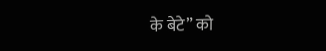के बेटे” को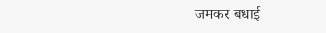जमकर बधाई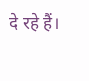दे रहे हैं।